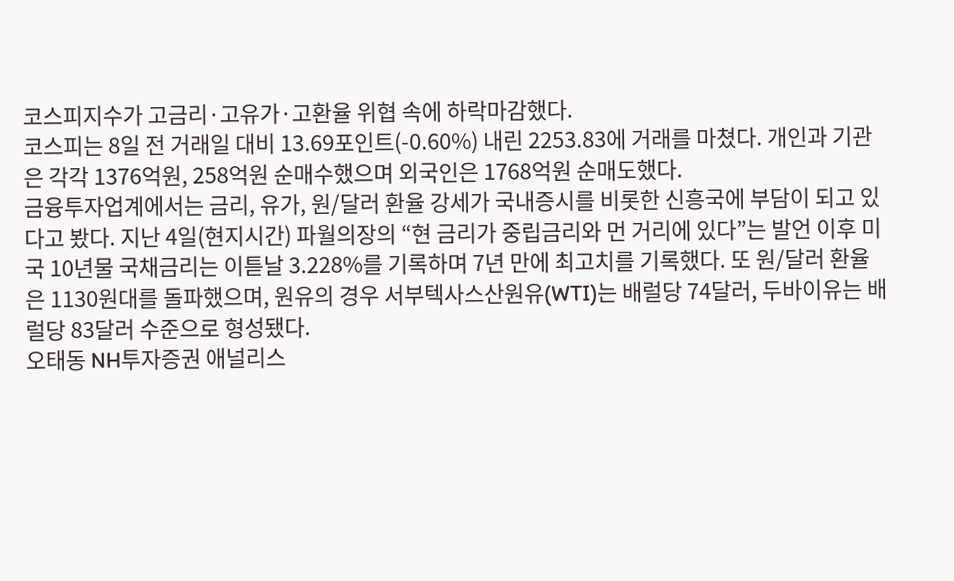코스피지수가 고금리·고유가·고환율 위협 속에 하락마감했다.
코스피는 8일 전 거래일 대비 13.69포인트(-0.60%) 내린 2253.83에 거래를 마쳤다. 개인과 기관은 각각 1376억원, 258억원 순매수했으며 외국인은 1768억원 순매도했다.
금융투자업계에서는 금리, 유가, 원/달러 환율 강세가 국내증시를 비롯한 신흥국에 부담이 되고 있다고 봤다. 지난 4일(현지시간) 파월의장의 “현 금리가 중립금리와 먼 거리에 있다”는 발언 이후 미국 10년물 국채금리는 이튿날 3.228%를 기록하며 7년 만에 최고치를 기록했다. 또 원/달러 환율은 1130원대를 돌파했으며, 원유의 경우 서부텍사스산원유(WTI)는 배럴당 74달러, 두바이유는 배럴당 83달러 수준으로 형성됐다.
오태동 NH투자증권 애널리스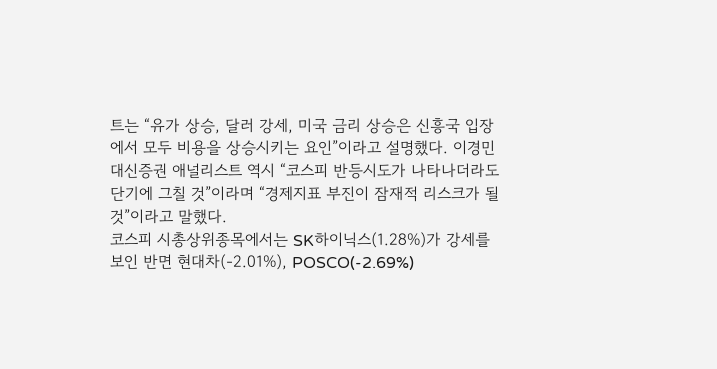트는 “유가 상승, 달러 강세, 미국 금리 상승은 신흥국 입장에서 모두 비용을 상승시키는 요인”이라고 설명했다. 이경민 대신증권 애널리스트 역시 “코스피 반등시도가 나타나더라도 단기에 그칠 것”이라며 “경제지표 부진이 잠재적 리스크가 될 것”이라고 말했다.
코스피 시총상위종목에서는 SK하이닉스(1.28%)가 강세를 보인 반면 현대차(-2.01%), POSCO(-2.69%)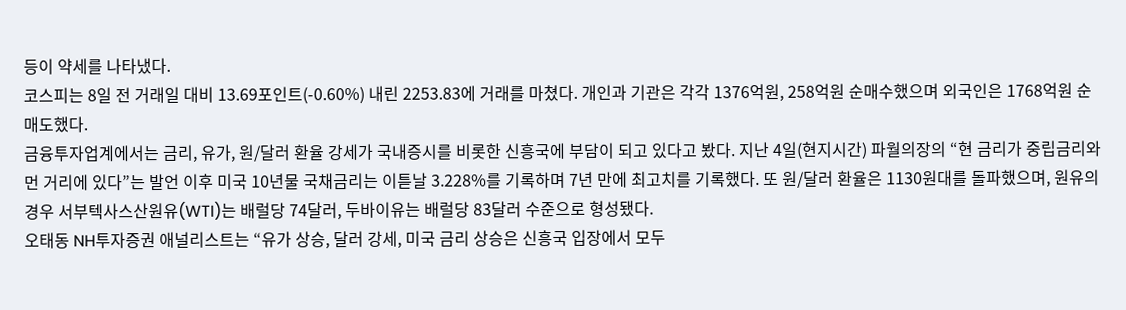등이 약세를 나타냈다.
코스피는 8일 전 거래일 대비 13.69포인트(-0.60%) 내린 2253.83에 거래를 마쳤다. 개인과 기관은 각각 1376억원, 258억원 순매수했으며 외국인은 1768억원 순매도했다.
금융투자업계에서는 금리, 유가, 원/달러 환율 강세가 국내증시를 비롯한 신흥국에 부담이 되고 있다고 봤다. 지난 4일(현지시간) 파월의장의 “현 금리가 중립금리와 먼 거리에 있다”는 발언 이후 미국 10년물 국채금리는 이튿날 3.228%를 기록하며 7년 만에 최고치를 기록했다. 또 원/달러 환율은 1130원대를 돌파했으며, 원유의 경우 서부텍사스산원유(WTI)는 배럴당 74달러, 두바이유는 배럴당 83달러 수준으로 형성됐다.
오태동 NH투자증권 애널리스트는 “유가 상승, 달러 강세, 미국 금리 상승은 신흥국 입장에서 모두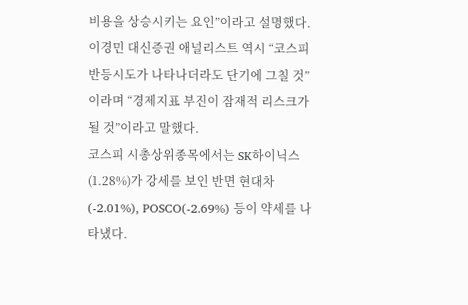비용을 상승시키는 요인”이라고 설명했다. 이경민 대신증권 애널리스트 역시 “코스피 반등시도가 나타나더라도 단기에 그칠 것”이라며 “경제지표 부진이 잠재적 리스크가 될 것”이라고 말했다.
코스피 시총상위종목에서는 SK하이닉스(1.28%)가 강세를 보인 반면 현대차(-2.01%), POSCO(-2.69%) 등이 약세를 나타냈다.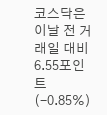코스닥은 이날 전 거래일 대비 6.55포인트(-0.85%)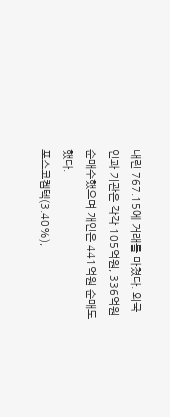내린 767.15에 거래를 마쳤다. 외국인과 기관은 각각 105억원, 336억원 순매수했으며 개인은 441억원 순매도했다.
포스코켐텍(3.40%),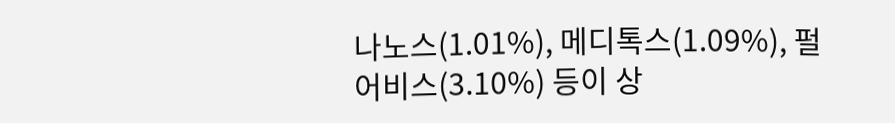나노스(1.01%), 메디톡스(1.09%), 펄어비스(3.10%) 등이 상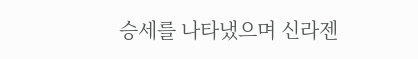승세를 나타냈으며 신라젠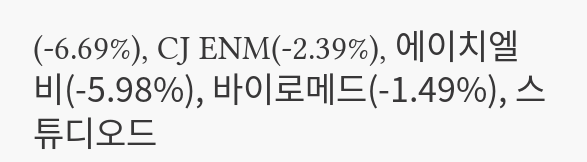(-6.69%), CJ ENM(-2.39%), 에이치엘비(-5.98%), 바이로메드(-1.49%), 스튜디오드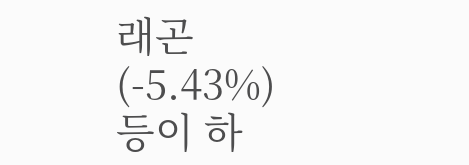래곤(-5.43%) 등이 하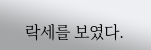락세를 보였다.